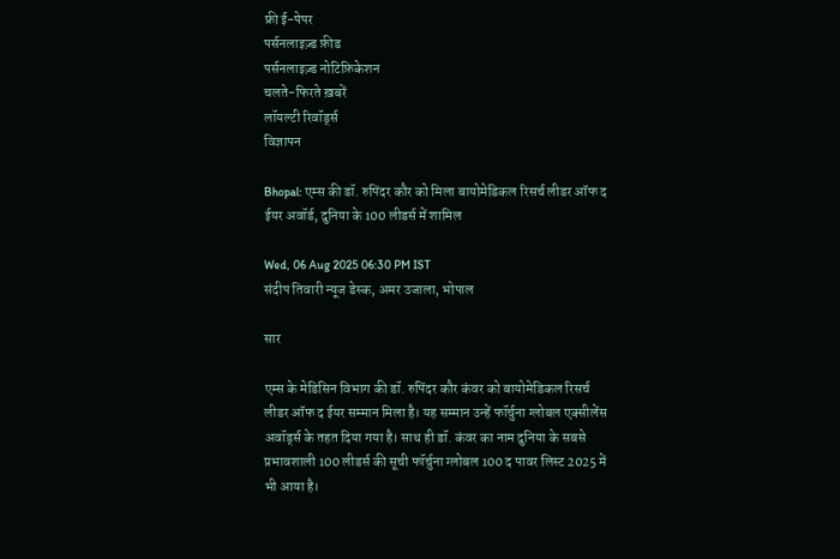फ्री ई-पेपर
पर्सनलाइज़्ड फ़ीड
पर्सनलाइज़्ड नोटिफ़िकेशन
चलते-फिरते ख़बरें
लॉयल्टी रिवॉर्ड्स
विज्ञापन

Bhopal: एम्स की डॉ. रुपिंदर कौर को मिला बायोमेडिकल रिसर्च लीडर ऑफ द ईयर अवॉर्ड, दुनिया के 100 लीडर्स में शामिल

Wed, 06 Aug 2025 06:30 PM IST
संदीप तिवारी न्यूज डेस्क, अमर उजाला, भोपाल

सार

एम्स के मेडिसिन विभाग की डॉ. रुपिंदर कौर कंवर को बायोमेडिकल रिसर्च लीडर ऑफ द ईयर सम्मान मिला है। यह सम्मान उन्हें फॉर्चुना ग्लोबल एक्सीलेंस अवॉर्ड्स के तहत दिया गया है। साथ ही डॉ. कंवर का नाम दुनिया के सबसे प्रभावशाली 100 लीडर्स की सूची फॉर्चुना ग्लोबल 100 द पावर लिस्ट 2025 में भी आया है।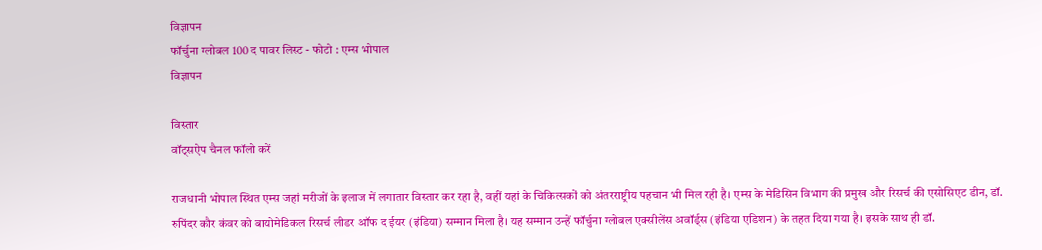विज्ञापन
फॉर्चुना ग्लोबल 100 द पावर लिस्ट - फोटो : एम्स भोपाल
विज्ञापन

विस्तार
वॉट्सऐप चैनल फॉलो करें

राजधानी भोपाल स्थित एम्स जहां मरीजों के इलाज में लगातार विस्तार कर रहा है, वहीं यहां के चिकित्सकों को अंतरराष्ट्रीय पहचान भी मिल रही है। एम्स के मेडिसिन विभाग की प्रमुख और रिसर्च की एसोसिएट डीन, डॉ. रुपिंदर कौर कंवर को बायोमेडिकल रिसर्च लीडर ऑफ द ईयर (इंडिया) सम्मान मिला है। यह सम्मान उन्हें फॉर्चुना ग्लोबल एक्सीलेंस अवॉर्ड्स (इंडिया एडिशन) के तहत दिया गया है। इसके साथ ही डॉ.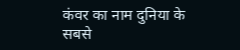कंवर का नाम दुनिया के सबसे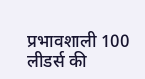प्रभावशाली 100 लीडर्स की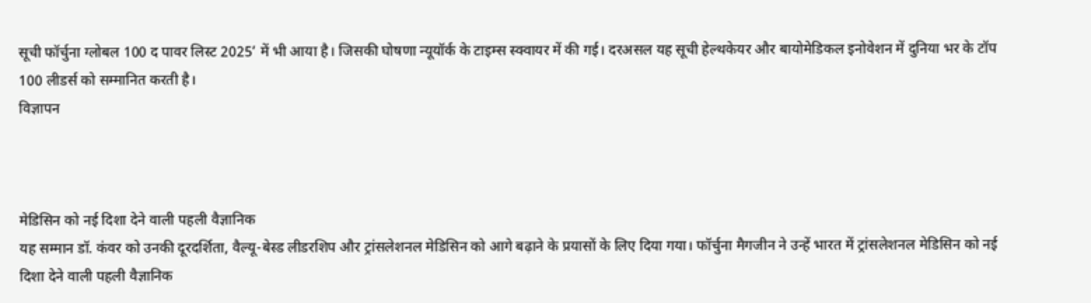सूची फॉर्चुना ग्लोबल 100 द पावर लिस्ट 2025’ में भी आया है। जिसकी घोषणा न्यूयॉर्क के टाइम्स स्क्वायर में की गई। दरअसल यह सूची हेल्थकेयर और बायोमेडिकल इनोवेशन में दुनिया भर के टॉप 100 लीडर्स को सम्मानित करती है।
विज्ञापन



मेडिसिन को नई दिशा देने वाली पहली वैज्ञानिक
यह सम्मान डॉ. कंवर को उनकी दूरदर्शिता, वैल्यू-बेस्ड लीडरशिप और ट्रांसलेशनल मेडिसिन को आगे बढ़ाने के प्रयासों के लिए दिया गया। फॉर्चुना मैगजीन ने उन्हें भारत में ट्रांसलेशनल मेडिसिन को नई दिशा देने वाली पहली वैज्ञानिक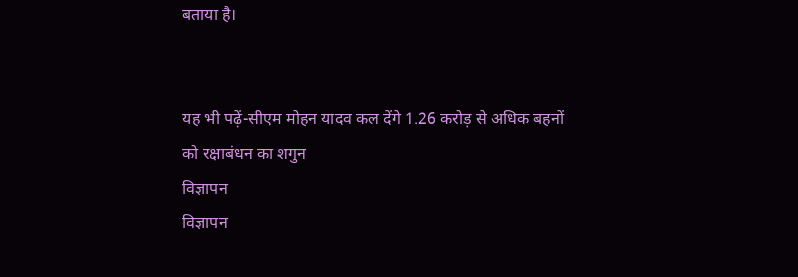बताया है।


यह भी पढ़ें-सीएम मोहन यादव कल देंगे 1.26 करोड़ से अधिक बहनों को रक्षाबंधन का शगुन
विज्ञापन
विज्ञापन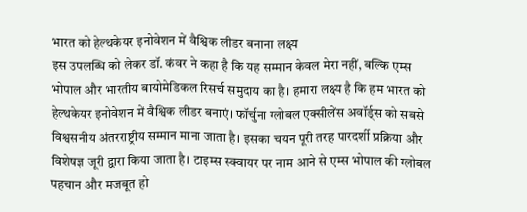भारत को हेल्थकेयर इनोवेशन में वैश्विक लीडर बनाना लक्ष्य
इस उपलब्धि को लेकर डॉ. कंवर ने कहा है कि यह सम्मान केवल मेरा नहीं, बल्कि एम्स भोपाल और भारतीय बायोमेडिकल रिसर्च समुदाय का है। हमारा लक्ष्य है कि हम भारत को हेल्थकेयर इनोवेशन में वैश्विक लीडर बनाएं। फॉर्चुना ग्लोबल एक्सीलेंस अवॉर्ड्स को सबसे विश्वसनीय अंतरराष्ट्रीय सम्मान माना जाता है। इसका चयन पूरी तरह पारदर्शी प्रक्रिया और विशेषज्ञ जूरी द्वारा किया जाता है। टाइम्स स्क्वायर पर नाम आने से एम्स भोपाल की ग्लोबल पहचान और मजबूत हो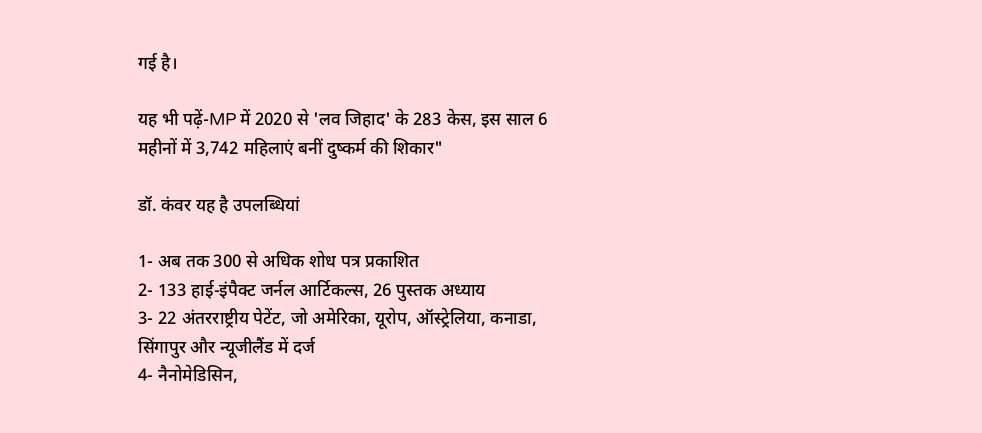गई है।

यह भी पढ़ें-MP में 2020 से 'लव जिहाद' के 283 केस, इस साल 6 महीनों में 3,742 महिलाएं बनीं दुष्कर्म की शिकार"

डॉ. कंवर यह है उपलब्धियां

1- अब तक 300 से अधिक शोध पत्र प्रकाशित
2- 133 हाई-इंपैक्ट जर्नल आर्टिकल्स, 26 पुस्तक अध्याय
3- 22 अंतरराष्ट्रीय पेटेंट, जो अमेरिका, यूरोप, ऑस्ट्रेलिया, कनाडा, सिंगापुर और न्यूजीलैंड में दर्ज
4- नैनोमेडिसिन,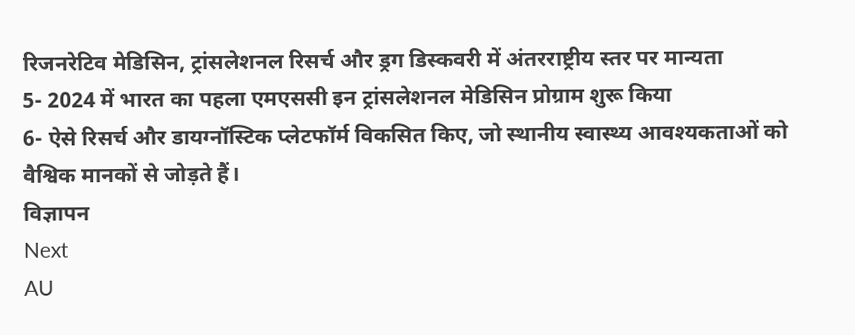रिजनरेटिव मेडिसिन, ट्रांसलेशनल रिसर्च और ड्रग डिस्कवरी में अंतरराष्ट्रीय स्तर पर मान्यता
5- 2024 में भारत का पहला एमएससी इन ट्रांसलेशनल मेडिसिन प्रोग्राम शुरू किया
6- ऐसे रिसर्च और डायग्नॉस्टिक प्लेटफॉर्म विकसित किए, जो स्थानीय स्वास्थ्य आवश्यकताओं को वैश्विक मानकों से जोड़ते हैं।
विज्ञापन
Next
AU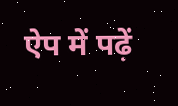ऐप में पढ़ें